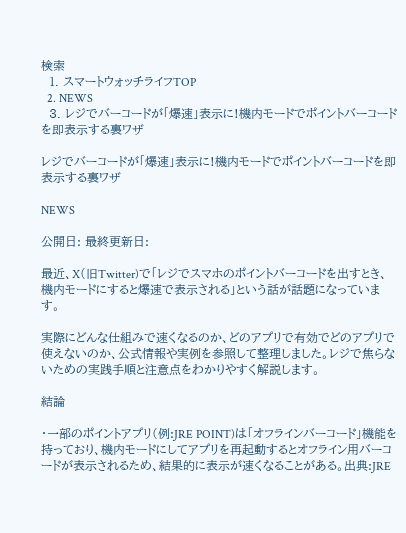検索
  1. スマートウォッチライフTOP
  2. NEWS
  3. レジでバーコードが「爆速」表示に!機内モードでポイントバーコードを即表示する裏ワザ

レジでバーコードが「爆速」表示に!機内モードでポイントバーコードを即表示する裏ワザ

NEWS

公開日: 最終更新日:

最近、X(旧Twitter)で「レジでスマホのポイントバーコードを出すとき、機内モードにすると爆速で表示される」という話が話題になっています。

実際にどんな仕組みで速くなるのか、どのアプリで有効でどのアプリで使えないのか、公式情報や実例を参照して整理しました。レジで焦らないための実践手順と注意点をわかりやすく解説します。

結論

・一部のポイントアプリ(例:JRE POINT)は「オフラインバーコード」機能を持っており、機内モードにしてアプリを再起動するとオフライン用バーコードが表示されるため、結果的に表示が速くなることがある。出典:JRE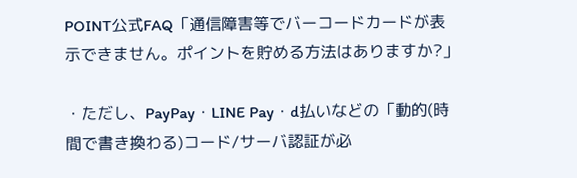POINT公式FAQ「通信障害等でバーコードカードが表示できません。ポイントを貯める方法はありますか?」

・ただし、PayPay・LINE Pay・d払いなどの「動的(時間で書き換わる)コード/サーバ認証が必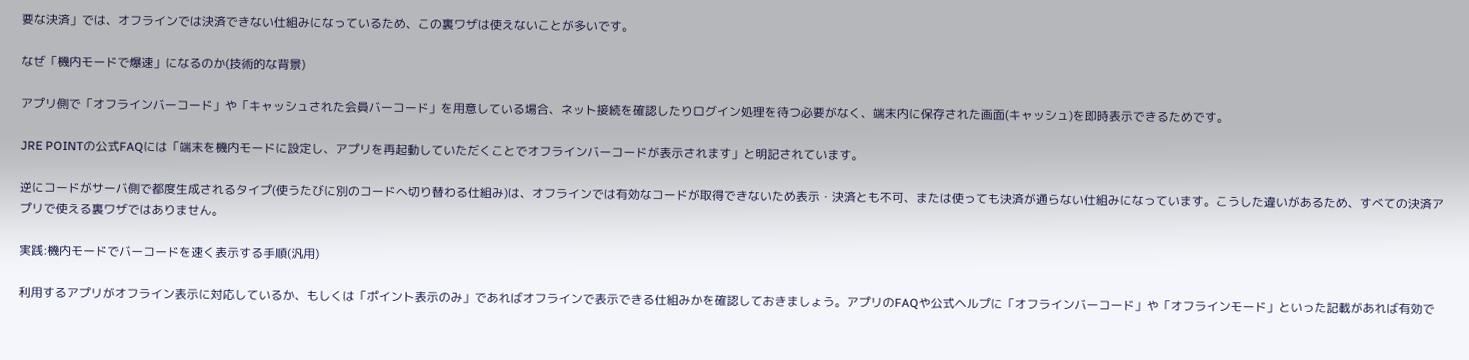要な決済」では、オフラインでは決済できない仕組みになっているため、この裏ワザは使えないことが多いです。

なぜ「機内モードで爆速」になるのか(技術的な背景)

アプリ側で「オフラインバーコード」や「キャッシュされた会員バーコード」を用意している場合、ネット接続を確認したりログイン処理を待つ必要がなく、端末内に保存された画面(キャッシュ)を即時表示できるためです。

JRE POINTの公式FAQには「端末を機内モードに設定し、アプリを再起動していただくことでオフラインバーコードが表示されます」と明記されています。

逆にコードがサーバ側で都度生成されるタイプ(使うたびに別のコードへ切り替わる仕組み)は、オフラインでは有効なコードが取得できないため表示・決済とも不可、または使っても決済が通らない仕組みになっています。こうした違いがあるため、すべての決済アプリで使える裏ワザではありません。

実践:機内モードでバーコードを速く表示する手順(汎用)

利用するアプリがオフライン表示に対応しているか、もしくは「ポイント表示のみ」であればオフラインで表示できる仕組みかを確認しておきましょう。アプリのFAQや公式ヘルプに「オフラインバーコード」や「オフラインモード」といった記載があれば有効で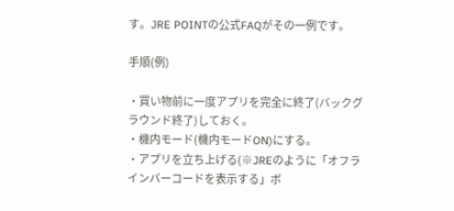す。JRE POINTの公式FAQがその一例です。

手順(例)

・買い物前に一度アプリを完全に終了(バックグラウンド終了)しておく。
・機内モード(機内モードON)にする。
・アプリを立ち上げる(※JREのように「オフラインバーコードを表示する」ボ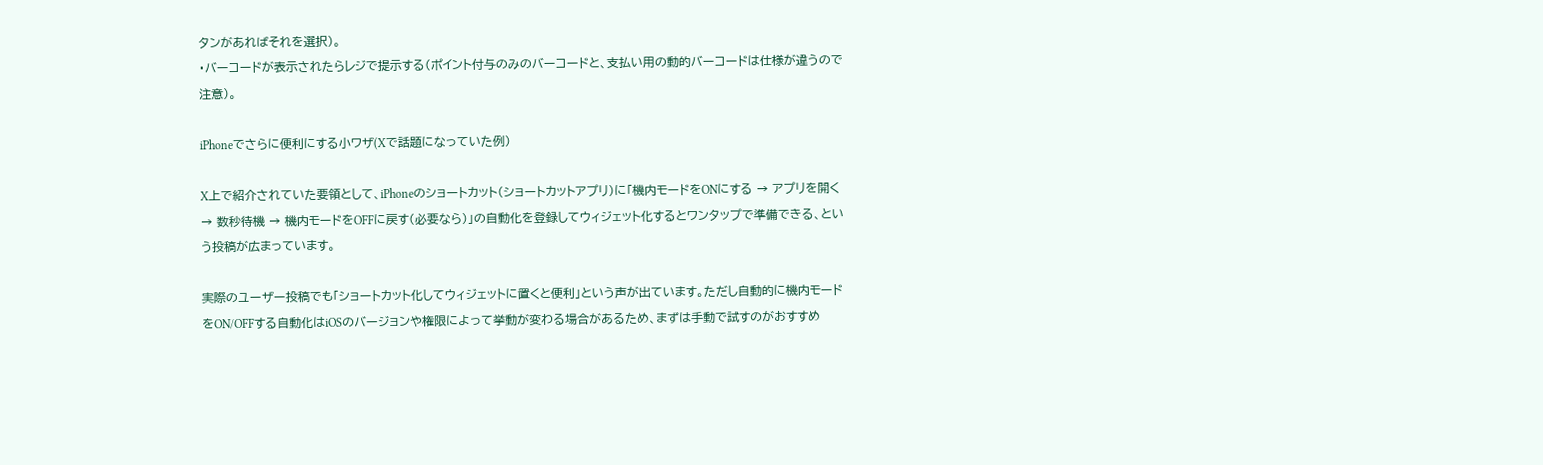タンがあればそれを選択)。
・バーコードが表示されたらレジで提示する(ポイント付与のみのバーコードと、支払い用の動的バーコードは仕様が違うので注意)。

iPhoneでさらに便利にする小ワザ(Xで話題になっていた例)

X上で紹介されていた要領として、iPhoneのショートカット(ショートカットアプリ)に「機内モードをONにする → アプリを開く → 数秒待機 → 機内モードをOFFに戻す(必要なら)」の自動化を登録してウィジェット化するとワンタップで準備できる、という投稿が広まっています。

実際のユーザー投稿でも「ショートカット化してウィジェットに置くと便利」という声が出ています。ただし自動的に機内モードをON/OFFする自動化はiOSのバージョンや権限によって挙動が変わる場合があるため、まずは手動で試すのがおすすめ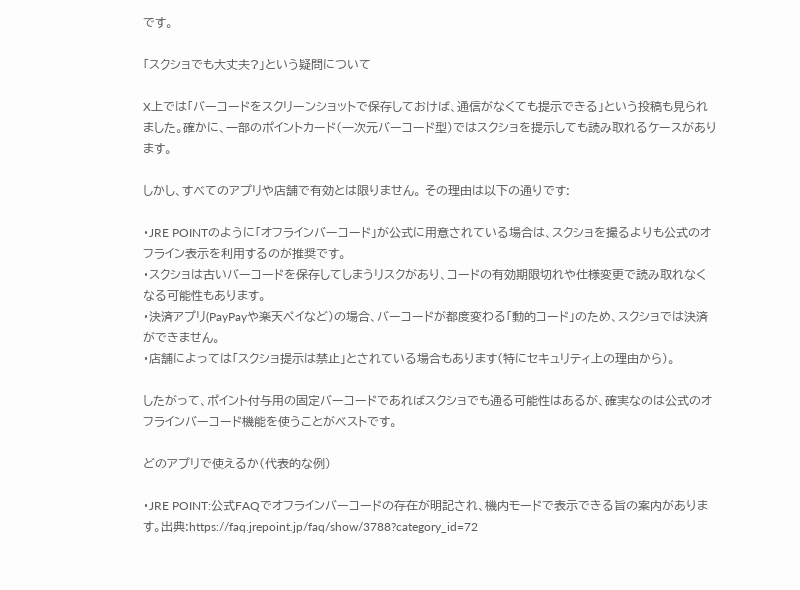です。

「スクショでも大丈夫?」という疑問について

X上では「バーコードをスクリーンショットで保存しておけば、通信がなくても提示できる」という投稿も見られました。確かに、一部のポイントカード(一次元バーコード型)ではスクショを提示しても読み取れるケースがあります。

しかし、すべてのアプリや店舗で有効とは限りません。 その理由は以下の通りです:

・JRE POINTのように「オフラインバーコード」が公式に用意されている場合は、スクショを撮るよりも公式のオフライン表示を利用するのが推奨です。
・スクショは古いバーコードを保存してしまうリスクがあり、コードの有効期限切れや仕様変更で読み取れなくなる可能性もあります。
・決済アプリ(PayPayや楽天ペイなど)の場合、バーコードが都度変わる「動的コード」のため、スクショでは決済ができません。
・店舗によっては「スクショ提示は禁止」とされている場合もあります(特にセキュリティ上の理由から)。

したがって、ポイント付与用の固定バーコードであればスクショでも通る可能性はあるが、確実なのは公式のオフラインバーコード機能を使うことがベストです。

どのアプリで使えるか(代表的な例)

・JRE POINT:公式FAQでオフラインバーコードの存在が明記され、機内モードで表示できる旨の案内があります。出典:https://faq.jrepoint.jp/faq/show/3788?category_id=72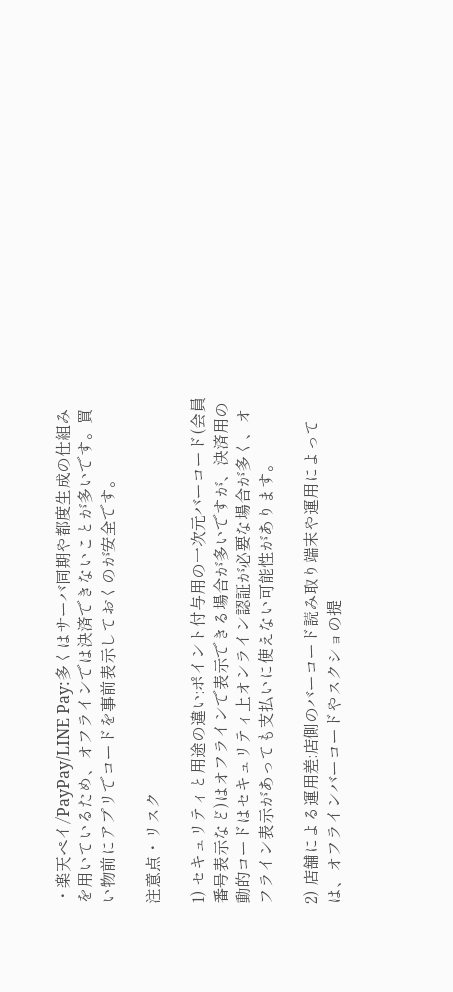・楽天ペイ/PayPay/LINE Pay:多くはサーバ同期や都度生成の仕組みを用いているため、オフラインでは決済できないことが多いです。買い物前にアプリでコードを事前表示しておくのが安全です。

注意点・リスク

1) セキュリティと用途の違い:ポイント付与用の一次元バーコード(会員番号表示など)はオフラインで表示できる場合が多いですが、決済用の動的コードはセキュリティ上オンライン認証が必要な場合が多く、オフライン表示があっても支払いに使えない可能性があります。

2) 店舗による運用差:店側のバーコード読み取り端末や運用によっては、オフラインバーコードやスクショの提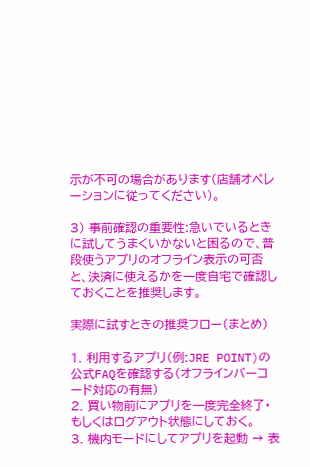示が不可の場合があります(店舗オペレーションに従ってください)。

3) 事前確認の重要性:急いでいるときに試してうまくいかないと困るので、普段使うアプリのオフライン表示の可否と、決済に使えるかを一度自宅で確認しておくことを推奨します。

実際に試すときの推奨フロー(まとめ)

1. 利用するアプリ(例:JRE POINT)の公式FAQを確認する(オフラインバーコード対応の有無)
2. 買い物前にアプリを一度完全終了・もしくはログアウト状態にしておく。
3. 機内モードにしてアプリを起動 → 表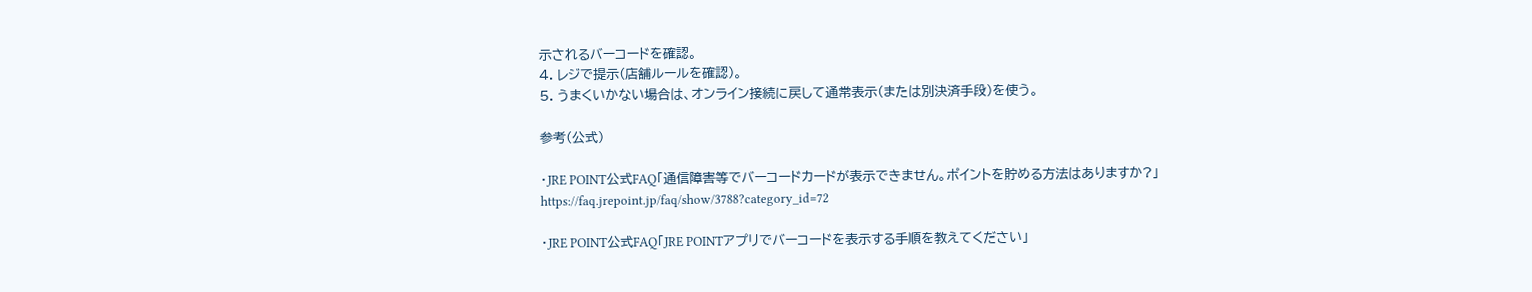示されるバーコードを確認。
4. レジで提示(店舗ルールを確認)。
5. うまくいかない場合は、オンライン接続に戻して通常表示(または別決済手段)を使う。

参考(公式)

・JRE POINT公式FAQ「通信障害等でバーコードカードが表示できません。ポイントを貯める方法はありますか?」
https://faq.jrepoint.jp/faq/show/3788?category_id=72

・JRE POINT公式FAQ「JRE POINTアプリでバーコードを表示する手順を教えてください」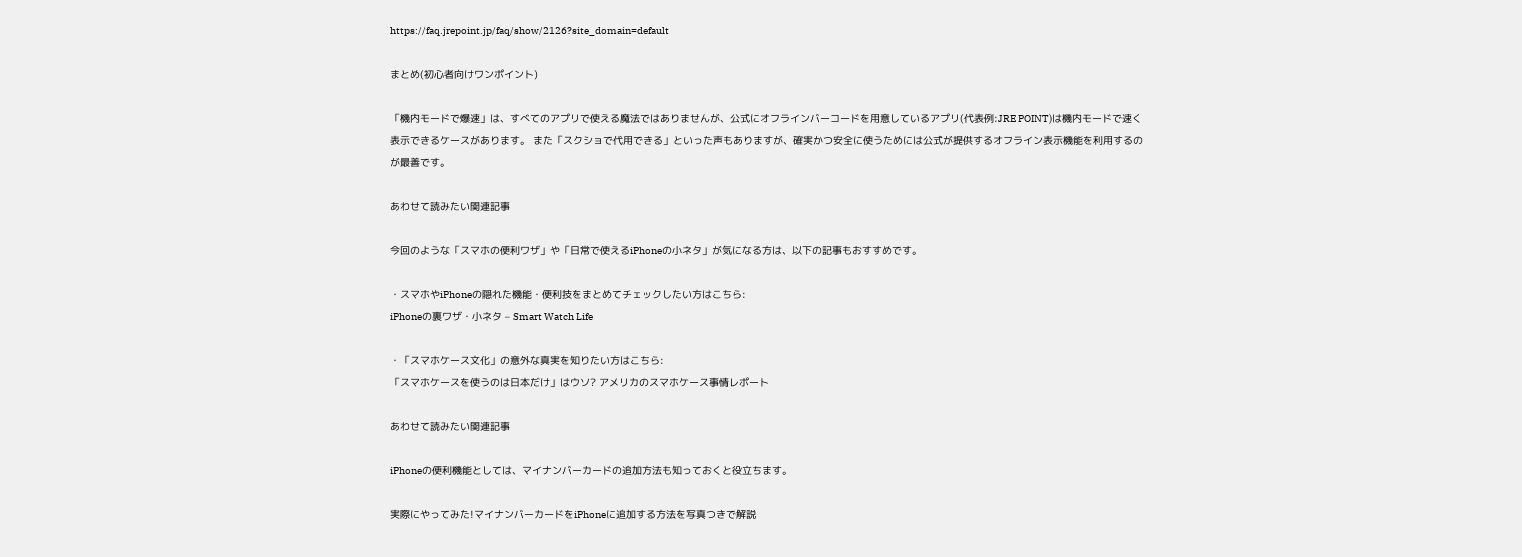https://faq.jrepoint.jp/faq/show/2126?site_domain=default

まとめ(初心者向けワンポイント)

「機内モードで爆速」は、すべてのアプリで使える魔法ではありませんが、公式にオフラインバーコードを用意しているアプリ(代表例:JRE POINT)は機内モードで速く表示できるケースがあります。 また「スクショで代用できる」といった声もありますが、確実かつ安全に使うためには公式が提供するオフライン表示機能を利用するのが最善です。

あわせて読みたい関連記事

今回のような「スマホの便利ワザ」や「日常で使えるiPhoneの小ネタ」が気になる方は、以下の記事もおすすめです。

・スマホやiPhoneの隠れた機能・便利技をまとめてチェックしたい方はこちら:
iPhoneの裏ワザ・小ネタ – Smart Watch Life

・「スマホケース文化」の意外な真実を知りたい方はこちら:
「スマホケースを使うのは日本だけ」はウソ? アメリカのスマホケース事情レポート

あわせて読みたい関連記事

iPhoneの便利機能としては、マイナンバーカードの追加方法も知っておくと役立ちます。

実際にやってみた!マイナンバーカードをiPhoneに追加する方法を写真つきで解説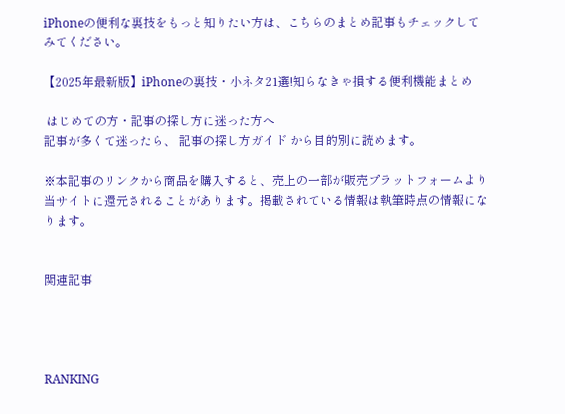iPhoneの便利な裏技をもっと知りたい方は、こちらのまとめ記事もチェックしてみてください。

【2025年最新版】iPhoneの裏技・小ネタ21選!知らなきゃ損する便利機能まとめ

 はじめての方・記事の探し方に迷った方へ
記事が多くて迷ったら、 記事の探し方ガイド から目的別に読めます。

※本記事のリンクから商品を購入すると、売上の一部が販売プラットフォームより当サイトに還元されることがあります。掲載されている情報は執筆時点の情報になります。


関連記事




RANKING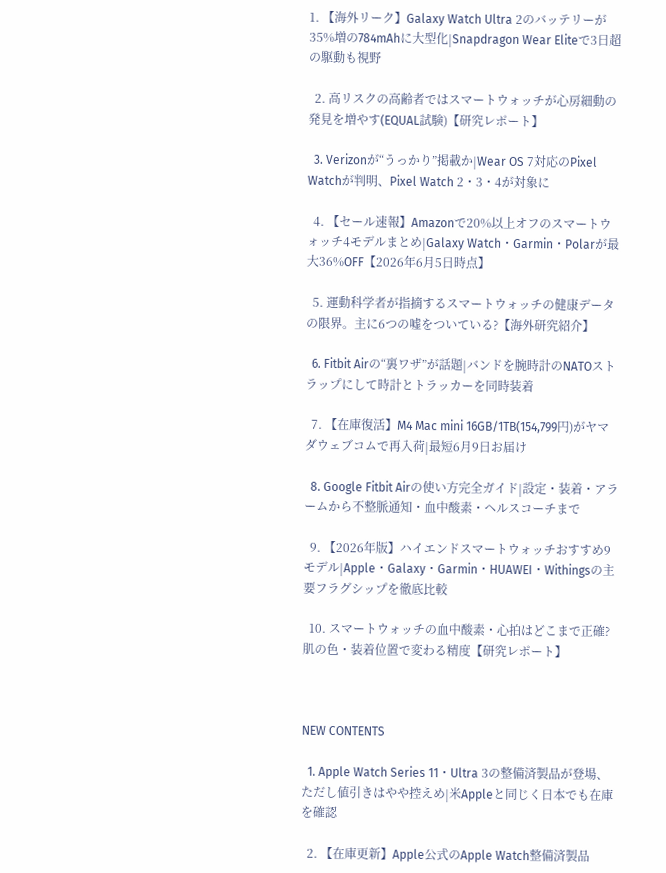1. 【海外リーク】Galaxy Watch Ultra 2のバッテリーが35%増の784mAhに大型化|Snapdragon Wear Eliteで3日超の駆動も視野

  2. 高リスクの高齢者ではスマートウォッチが心房細動の発見を増やす(EQUAL試験)【研究レポート】

  3. Verizonが“うっかり”掲載か|Wear OS 7対応のPixel Watchが判明、Pixel Watch 2・3・4が対象に

  4. 【セール速報】Amazonで20%以上オフのスマートウォッチ4モデルまとめ|Galaxy Watch・Garmin・Polarが最大36%OFF【2026年6月5日時点】

  5. 運動科学者が指摘するスマートウォッチの健康データの限界。主に6つの嘘をついている?【海外研究紹介】

  6. Fitbit Airの“裏ワザ”が話題|バンドを腕時計のNATOストラップにして時計とトラッカーを同時装着

  7. 【在庫復活】M4 Mac mini 16GB/1TB(154,799円)がヤマダウェブコムで再入荷|最短6月9日お届け

  8. Google Fitbit Airの使い方完全ガイド|設定・装着・アラームから不整脈通知・血中酸素・ヘルスコーチまで

  9. 【2026年版】ハイエンドスマートウォッチおすすめ9モデル|Apple・Galaxy・Garmin・HUAWEI・Withingsの主要フラグシップを徹底比較

  10. スマートウォッチの血中酸素・心拍はどこまで正確? 肌の色・装着位置で変わる精度【研究レポート】



NEW CONTENTS

  1. Apple Watch Series 11・Ultra 3の整備済製品が登場、ただし値引きはやや控えめ|米Appleと同じく日本でも在庫を確認

  2. 【在庫更新】Apple公式のApple Watch整備済製品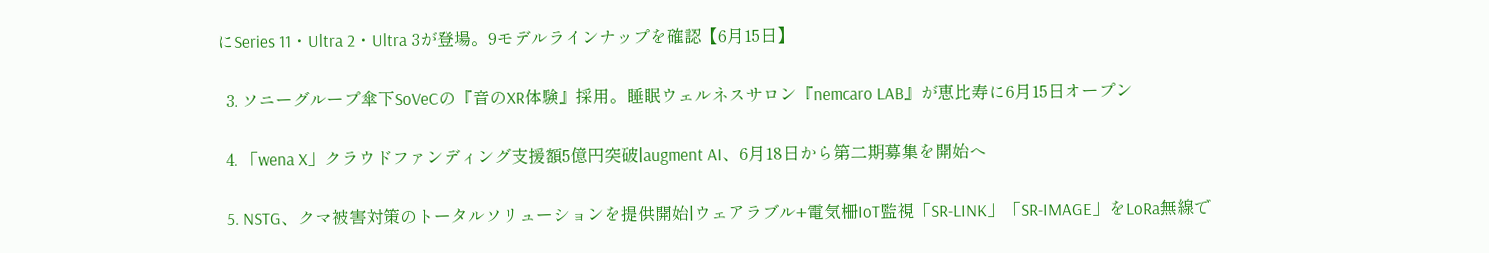にSeries 11・Ultra 2・Ultra 3が登場。9モデルラインナップを確認【6月15日】

  3. ソニーグループ傘下SoVeCの『音のXR体験』採用。睡眠ウェルネスサロン『nemcaro LAB』が恵比寿に6月15日オープン

  4. 「wena X」クラウドファンディング支援額5億円突破|augment AI、6月18日から第二期募集を開始へ

  5. NSTG、クマ被害対策のトータルソリューションを提供開始|ウェアラブル+電気柵IoT監視「SR-LINK」「SR-IMAGE」をLoRa無線で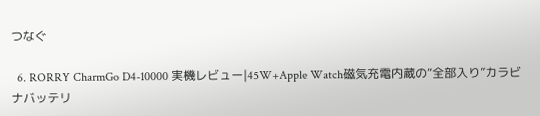つなぐ

  6. RORRY CharmGo D4-10000 実機レビュー|45W+Apple Watch磁気充電内蔵の“全部入り”カラビナバッテリ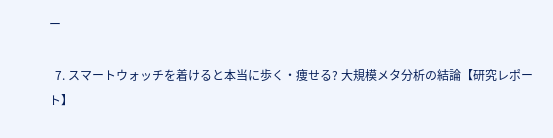ー

  7. スマートウォッチを着けると本当に歩く・痩せる? 大規模メタ分析の結論【研究レポート】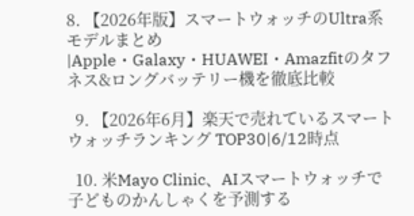8. 【2026年版】スマートウォッチのUltra系モデルまとめ|Apple・Galaxy・HUAWEI・Amazfitのタフネス&ロングバッテリー機を徹底比較

  9. 【2026年6月】楽天で売れているスマートウォッチランキング TOP30|6/12時点

  10. 米Mayo Clinic、AIスマートウォッチで子どものかんしゃくを予測する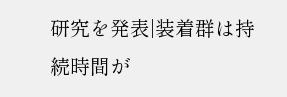研究を発表|装着群は持続時間が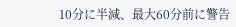10分に半減、最大60分前に警告